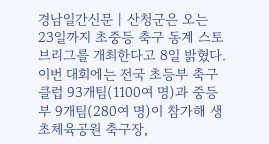경남일간신문 | 산청군은 오는 23일까지 초중등 축구 동계 스토브리그를 개최한다고 8일 밝혔다. 이번 대회에는 전국 초등부 축구클럽 93개팀(1100여 명)과 중등부 9개팀(280여 명)이 참가해 생초체육공원 축구장,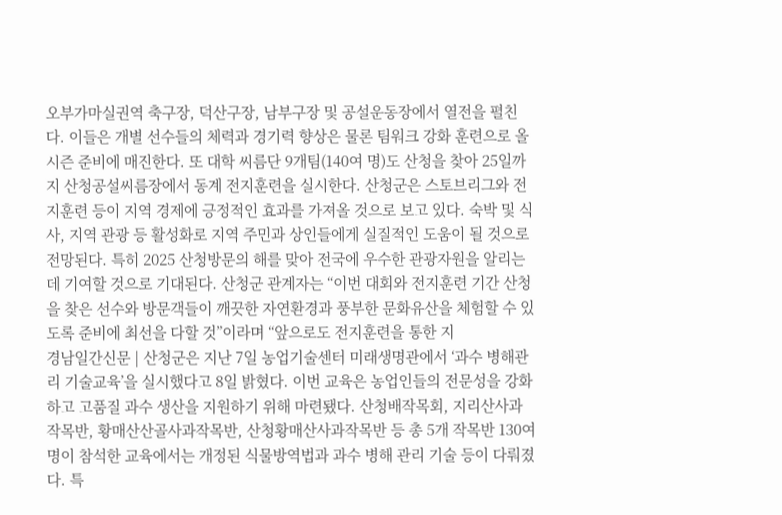오부가마실권역 축구장, 덕산구장, 남부구장 및 공설운동장에서 열전을 펼친다. 이들은 개별 선수들의 체력과 경기력 향상은 물론 팀워크 강화 훈련으로 올 시즌 준비에 매진한다. 또 대학 씨름단 9개팀(140여 명)도 산청을 찾아 25일까지 산청공설씨름장에서 동계 전지훈련을 실시한다. 산청군은 스토브리그와 전지훈련 등이 지역 경제에 긍정적인 효과를 가져올 것으로 보고 있다. 숙박 및 식사, 지역 관광 등 활성화로 지역 주민과 상인들에게 실질적인 도움이 될 것으로 전망된다. 특히 2025 산청방문의 해를 맞아 전국에 우수한 관광자원을 알리는데 기여할 것으로 기대된다. 산청군 관계자는 “이번 대회와 전지훈련 기간 산청을 찾은 선수와 방문객들이 깨끗한 자연환경과 풍부한 문화유산을 체험할 수 있도록 준비에 최선을 다할 것”이라며 “앞으로도 전지훈련을 통한 지
경남일간신문 | 산청군은 지난 7일 농업기술센터 미래생명관에서 ‘과수 병해관리 기술교육’을 실시했다고 8일 밝혔다. 이번 교육은 농업인들의 전문성을 강화하고 고품질 과수 생산을 지원하기 위해 마련됐다. 산청배작목회, 지리산사과작목반, 황매산산골사과작목반, 산청황매산사과작목반 등 총 5개 작목반 130여 명이 참석한 교육에서는 개정된 식물방역법과 과수 병해 관리 기술 등이 다뤄졌다. 특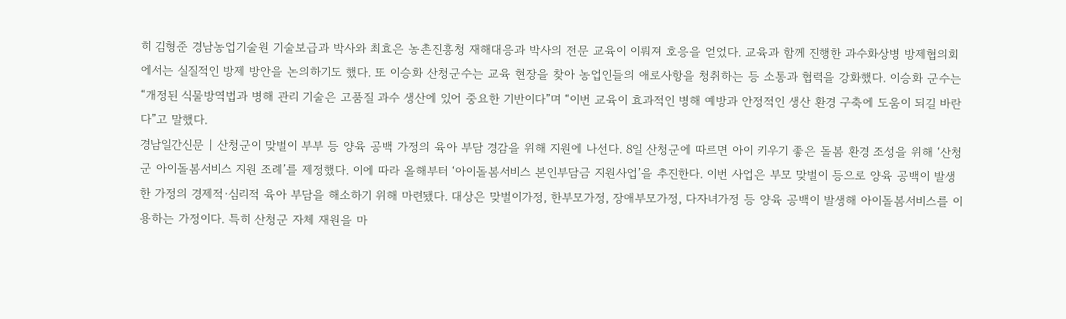히 김형준 경남농업기술원 기술보급과 박사와 최효은 농촌진흥청 재해대응과 박사의 전문 교육이 이뤄져 호응을 얻었다. 교육과 함께 진행한 과수화상병 방제협의회에서는 실질적인 방제 방안을 논의하기도 했다. 또 이승화 산청군수는 교육 현장을 찾아 농업인들의 애로사항을 청취하는 등 소통과 협력을 강화했다. 이승화 군수는 “개정된 식물방역법과 병해 관리 기술은 고품질 과수 생산에 있어 중요한 기반이다”며 “이번 교육이 효과적인 병해 예방과 안정적인 생산 환경 구축에 도움이 되길 바란다”고 말했다.
경남일간신문 | 산청군이 맞벌이 부부 등 양육 공백 가정의 육아 부담 경감을 위해 지원에 나선다. 8일 산청군에 따르면 아이 키우기 좋은 돌봄 환경 조성을 위해 ‘산청군 아이돌봄서비스 지원 조례’를 제정했다. 이에 따라 올해부터 ‘아이돌봄서비스 본인부담금 지원사업’을 추진한다. 이번 사업은 부모 맞벌이 등으로 양육 공백이 발생한 가정의 경제적·심리적 육아 부담을 해소하기 위해 마련됐다. 대상은 맞벌이가정, 한부모가정, 장애부모가정, 다자녀가정 등 양육 공백이 발생해 아이돌봄서비스를 이용하는 가정이다. 특히 산청군 자체 재원을 마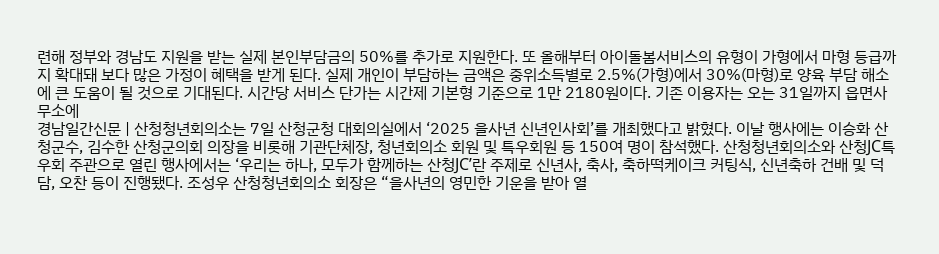련해 정부와 경남도 지원을 받는 실제 본인부담금의 50%를 추가로 지원한다. 또 올해부터 아이돌봄서비스의 유형이 가형에서 마형 등급까지 확대돼 보다 많은 가정이 혜택을 받게 된다. 실제 개인이 부담하는 금액은 중위소득별로 2.5%(가형)에서 30%(마형)로 양육 부담 해소에 큰 도움이 될 것으로 기대된다. 시간당 서비스 단가는 시간제 기본형 기준으로 1만 2180원이다. 기존 이용자는 오는 31일까지 읍면사무소에
경남일간신문 | 산청청년회의소는 7일 산청군청 대회의실에서 ‘2025 을사년 신년인사회’를 개최했다고 밝혔다. 이날 행사에는 이승화 산청군수, 김수한 산청군의회 의장을 비롯해 기관단체장, 청년회의소 회원 및 특우회원 등 150여 명이 참석했다. 산청청년회의소와 산청JC특우회 주관으로 열린 행사에서는 ‘우리는 하나, 모두가 함께하는 산청JC’란 주제로 신년사, 축사, 축하떡케이크 커팅식, 신년축하 건배 및 덕담, 오찬 등이 진행됐다. 조성우 산청청년회의소 회장은 “을사년의 영민한 기운을 받아 열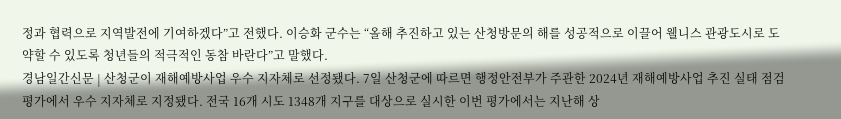정과 협력으로 지역발전에 기여하겠다”고 전했다. 이승화 군수는 “올해 추진하고 있는 산청방문의 해를 성공적으로 이끌어 웰니스 관광도시로 도약할 수 있도록 청년들의 적극적인 동참 바란다”고 말했다.
경남일간신문 | 산청군이 재해예방사업 우수 지자체로 선정됐다. 7일 산청군에 따르면 행정안전부가 주관한 2024년 재해예방사업 추진 실태 점검 평가에서 우수 지자체로 지정됐다. 전국 16개 시도 1348개 지구를 대상으로 실시한 이번 평가에서는 지난해 상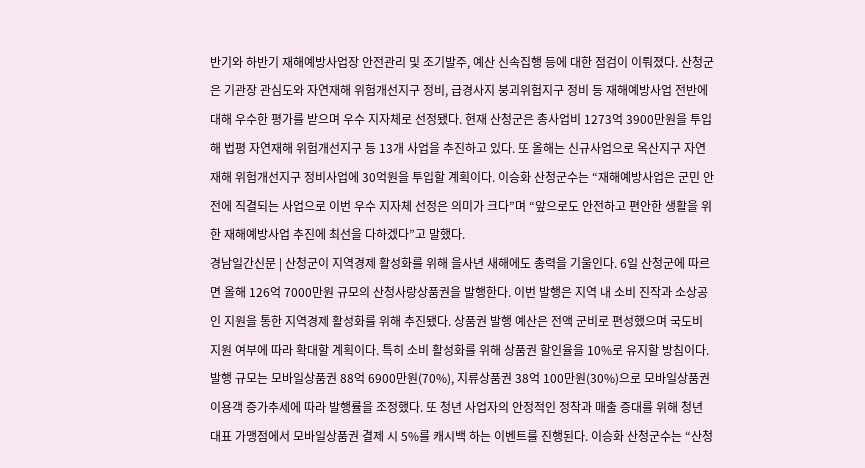반기와 하반기 재해예방사업장 안전관리 및 조기발주, 예산 신속집행 등에 대한 점검이 이뤄졌다. 산청군은 기관장 관심도와 자연재해 위험개선지구 정비, 급경사지 붕괴위험지구 정비 등 재해예방사업 전반에 대해 우수한 평가를 받으며 우수 지자체로 선정됐다. 현재 산청군은 총사업비 1273억 3900만원을 투입해 법평 자연재해 위험개선지구 등 13개 사업을 추진하고 있다. 또 올해는 신규사업으로 옥산지구 자연재해 위험개선지구 정비사업에 30억원을 투입할 계획이다. 이승화 산청군수는 “재해예방사업은 군민 안전에 직결되는 사업으로 이번 우수 지자체 선정은 의미가 크다”며 “앞으로도 안전하고 편안한 생활을 위한 재해예방사업 추진에 최선을 다하겠다”고 말했다.
경남일간신문 | 산청군이 지역경제 활성화를 위해 을사년 새해에도 총력을 기울인다. 6일 산청군에 따르면 올해 126억 7000만원 규모의 산청사랑상품권을 발행한다. 이번 발행은 지역 내 소비 진작과 소상공인 지원을 통한 지역경제 활성화를 위해 추진됐다. 상품권 발행 예산은 전액 군비로 편성했으며 국도비 지원 여부에 따라 확대할 계획이다. 특히 소비 활성화를 위해 상품권 할인율을 10%로 유지할 방침이다. 발행 규모는 모바일상품권 88억 6900만원(70%), 지류상품권 38억 100만원(30%)으로 모바일상품권 이용객 증가추세에 따라 발행률을 조정했다. 또 청년 사업자의 안정적인 정착과 매출 증대를 위해 청년 대표 가맹점에서 모바일상품권 결제 시 5%를 캐시백 하는 이벤트를 진행된다. 이승화 산청군수는 “산청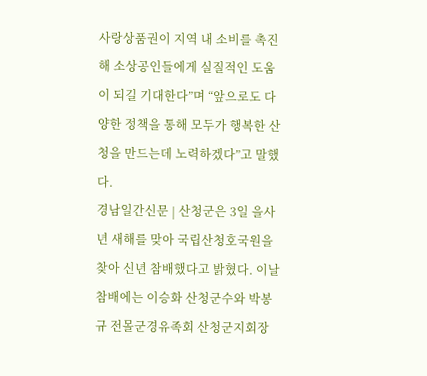사랑상품권이 지역 내 소비를 촉진해 소상공인들에게 실질적인 도움이 되길 기대한다”며 “앞으로도 다양한 정책을 통해 모두가 행복한 산청을 만드는데 노력하겠다”고 말했다.
경남일간신문 | 산청군은 3일 을사년 새해를 맞아 국립산청호국원을 찾아 신년 참배했다고 밝혔다. 이날 참배에는 이승화 산청군수와 박봉규 전몰군경유족회 산청군지회장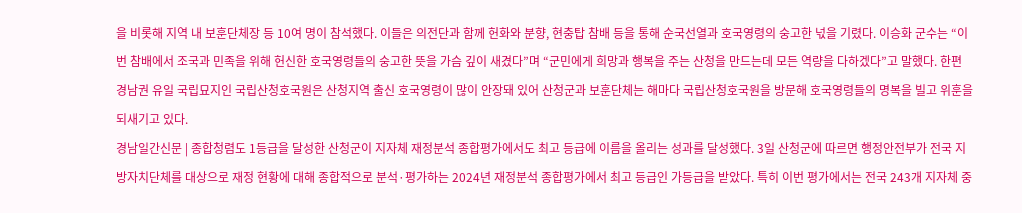을 비롯해 지역 내 보훈단체장 등 10여 명이 참석했다. 이들은 의전단과 함께 헌화와 분향, 현충탑 참배 등을 통해 순국선열과 호국영령의 숭고한 넋을 기렸다. 이승화 군수는 “이번 참배에서 조국과 민족을 위해 헌신한 호국영령들의 숭고한 뜻을 가슴 깊이 새겼다”며 “군민에게 희망과 행복을 주는 산청을 만드는데 모든 역량을 다하겠다”고 말했다. 한편 경남권 유일 국립묘지인 국립산청호국원은 산청지역 출신 호국영령이 많이 안장돼 있어 산청군과 보훈단체는 해마다 국립산청호국원을 방문해 호국영령들의 명복을 빌고 위훈을 되새기고 있다.
경남일간신문 | 종합청렴도 1등급을 달성한 산청군이 지자체 재정분석 종합평가에서도 최고 등급에 이름을 올리는 성과를 달성했다. 3일 산청군에 따르면 행정안전부가 전국 지방자치단체를 대상으로 재정 현황에 대해 종합적으로 분석·평가하는 2024년 재정분석 종합평가에서 최고 등급인 가등급을 받았다. 특히 이번 평가에서는 전국 243개 지자체 중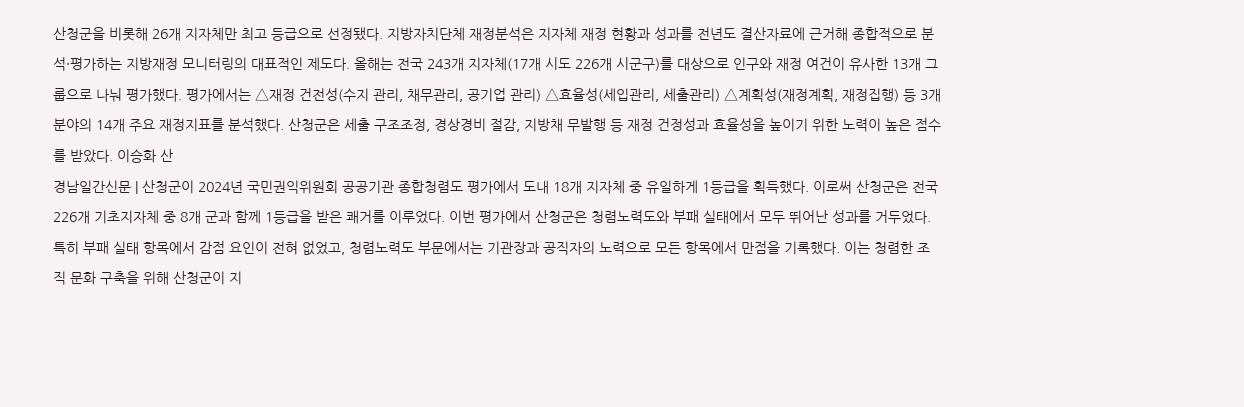산청군을 비롯해 26개 지자체만 최고 등급으로 선정됐다. 지방자치단체 재정분석은 지자체 재정 현황과 성과를 전년도 결산자료에 근거해 종합적으로 분석·평가하는 지방재정 모니터링의 대표적인 제도다. 올해는 전국 243개 지자체(17개 시도 226개 시군구)를 대상으로 인구와 재정 여건이 유사한 13개 그룹으로 나눠 평가했다. 평가에서는 △재정 건전성(수지 관리, 채무관리, 공기업 관리) △효율성(세입관리, 세출관리) △계획성(재정계획, 재정집행) 등 3개 분야의 14개 주요 재정지표를 분석했다. 산청군은 세출 구조조정, 경상경비 절감, 지방채 무발행 등 재정 건정성과 효율성을 높이기 위한 노력이 높은 점수를 받았다. 이승화 산
경남일간신문 | 산청군이 2024년 국민권익위원회 공공기관 종합청렴도 평가에서 도내 18개 지자체 중 유일하게 1등급을 획득했다. 이로써 산청군은 전국 226개 기초지자체 중 8개 군과 함께 1등급을 받은 쾌거를 이루었다. 이번 평가에서 산청군은 청렴노력도와 부패 실태에서 모두 뛰어난 성과를 거두었다. 특히 부패 실태 항목에서 감점 요인이 전혀 없었고, 청렴노력도 부문에서는 기관장과 공직자의 노력으로 모든 항목에서 만점을 기록했다. 이는 청렴한 조직 문화 구축을 위해 산청군이 지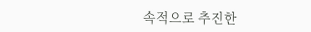속적으로 추진한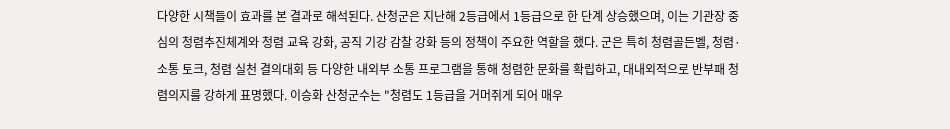다양한 시책들이 효과를 본 결과로 해석된다. 산청군은 지난해 2등급에서 1등급으로 한 단계 상승했으며, 이는 기관장 중심의 청렴추진체계와 청렴 교육 강화, 공직 기강 감찰 강화 등의 정책이 주요한 역할을 했다. 군은 특히 청렴골든벨, 청렴·소통 토크, 청렴 실천 결의대회 등 다양한 내외부 소통 프로그램을 통해 청렴한 문화를 확립하고, 대내외적으로 반부패 청렴의지를 강하게 표명했다. 이승화 산청군수는 "청렴도 1등급을 거머쥐게 되어 매우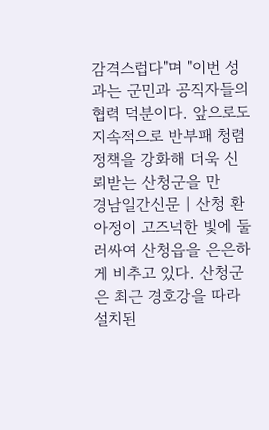감격스럽다"며 "이번 성과는 군민과 공직자들의 협력 덕분이다. 앞으로도 지속적으로 반부패 청렴 정책을 강화해 더욱 신뢰받는 산청군을 만
경남일간신문 | 산청 환아정이 고즈넉한 빛에 둘러싸여 산청읍을 은은하게 비추고 있다. 산청군은 최근 경호강을 따라 설치된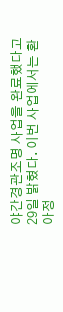야간경관조명 사업을 완료했다고 29일 밝혔다. 이번 사업에서는 환아정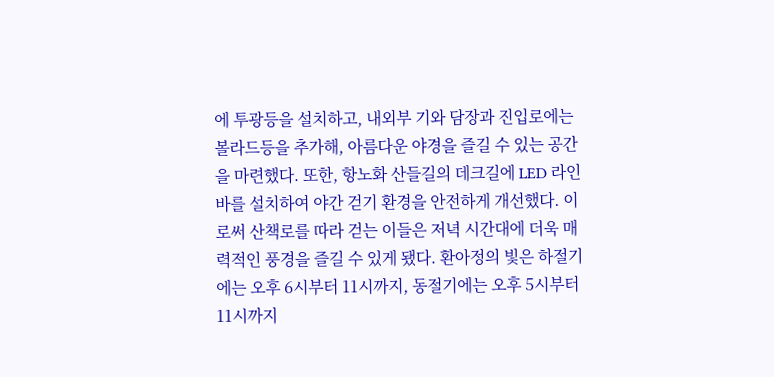에 투광등을 설치하고, 내외부 기와 담장과 진입로에는 볼라드등을 추가해, 아름다운 야경을 즐길 수 있는 공간을 마련했다. 또한, 항노화 산들길의 데크길에 LED 라인바를 설치하여 야간 걷기 환경을 안전하게 개선했다. 이로써 산책로를 따라 걷는 이들은 저녁 시간대에 더욱 매력적인 풍경을 즐길 수 있게 됐다. 환아정의 빛은 하절기에는 오후 6시부터 11시까지, 동절기에는 오후 5시부터 11시까지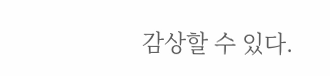감상할 수 있다.